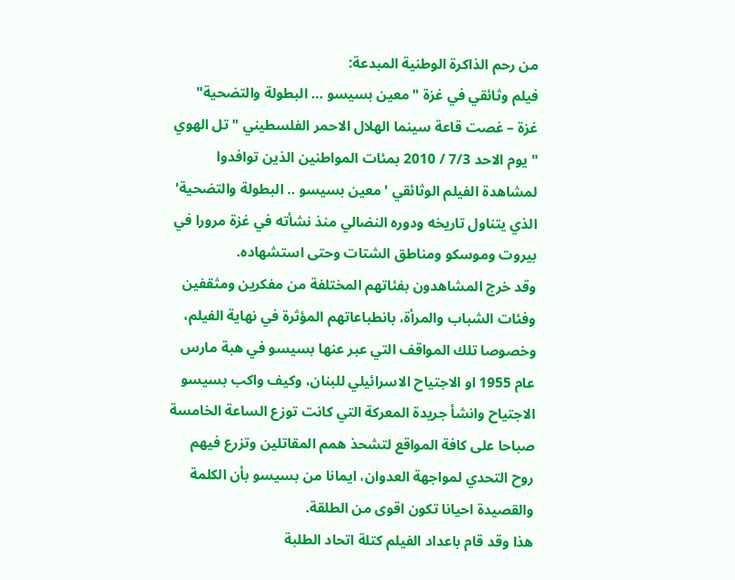من رحم الذاكرة الوطنية المبدعة:
فيلم وثائقي في غزة "معين بسيسو ... البطولة والتضحية"
غزة – غصت قاعة سينما الهلال الاحمر الفلسطيني " تل الهوي " يوم الاحد 7/3 / 2010 بمئات المواطنين الذين توافدوا لمشاهدة الفيلم الوثائقي 'معين بسيسو .. البطولة والتضحية' الذي يتناول تاريخه ودوره النضالي منذ نشأته في غزة مرورا في بيروت وموسكو ومناطق الشتات وحتى استشهاده.
وقد خرج المشاهدون بفئاتهم المختلفة من مفكرين ومثقفين وفئات الشباب والمرأة، بانطباعاتهم المؤثرة في نهاية الفيلم، وخصوصا تلك المواقف التي عبر عنها بسيسو في هبة مارس عام 1955 او الاجتياح الاسرائيلي للبنان، وكيف واكب بسيسو الاجتياح وانشأ جريدة المعركة التي كانت توزع الساعة الخامسة صباحا على كافة المواقع لتشحذ همم المقاتلين وتزرع فيهم روح التحدي لمواجهة العدوان، ايمانا من بسيسو بأن الكلمة والقصيدة احيانا تكون اقوى من الطلقة.
هذا وقد قام باعداد الفيلم كتلة اتحاد الطلبة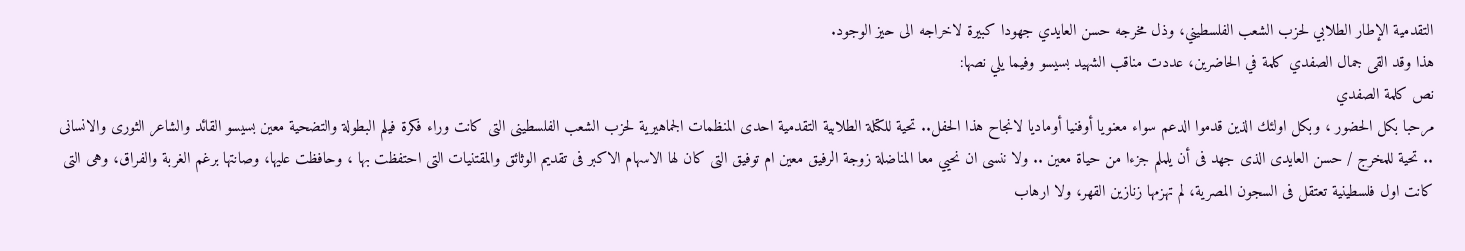التقدمية الإطار الطلابي لحزب الشعب الفلسطيني، وذل مخرجه حسن العايدي جهودا كبيرة لاخراجه الى حيز الوجود.
هذا وقد القى جمال الصفدي كلمة في الحاضرين، عددت مناقب الشهيد بسيسو وفيما يلي نصها:
نص كلمة الصفدي
مرحبا بكل الحضور ، وبكل اولئك الذين قدموا الدعم سواء معنويا أوفنيا أوماديا لانجاح هذا الحفل.. تحية للكتلة الطلابية التقدمية احدى المنظمات الجماهيرية لحزب الشعب الفلسطينى التى كانت وراء فكرة فيلم البطولة والتضحية معين بسيسو القائد والشاعر الثورى والانسانى .. تحية للمخرج / حسن العايدى الذى جهد فى أن يلملم جزءا من حياة معين .. ولا ننسى ان نحيي معا المناضلة زوجة الرفيق معين ام توفيق التى كان لها الاسهام الاكبر فى تقديم الوثائق والمقتنيات التى احتفظت بها ، وحافظت عليها، وصانتها برغم الغربة والفراق، وهى التى كانت اول فلسطينية تعتقل فى السجون المصرية، لم تهزمها زنازين القهر، ولا ارهاب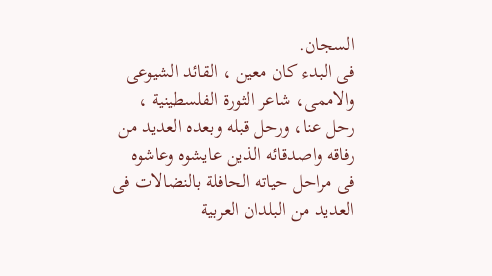السجان.
فى البدء كان معين ، القائد الشيوعى والاممى، شاعر الثورة الفلسطينية ، رحل عنا، ورحل قبله وبعده العديد من رفاقه واصدقائه الذين عايشوه وعاشوه فى مراحل حياته الحافلة بالنضالات فى العديد من البلدان العربية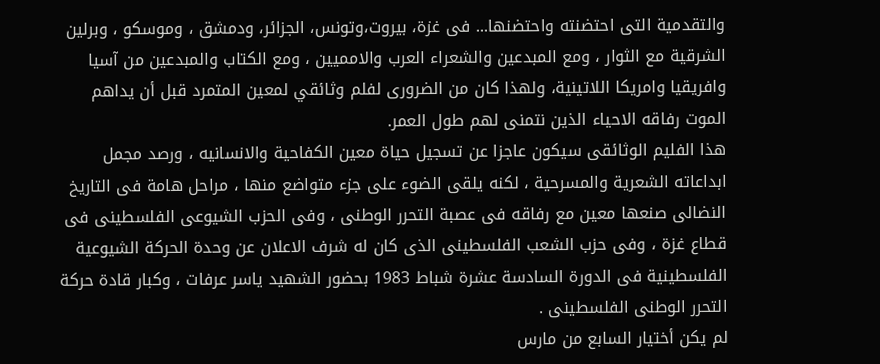والتقدمية التى احتضنته واحتضنها... فى غزة، بيروت،وتونس، الجزائر، ودمشق ، وموسكو ، وبرلين الشرقية مع الثوار ، ومع المبدعين والشعراء العرب والامميين ، ومع الكتاب والمبدعين من آسيا وافريقيا وامريكا اللاتينية، ولهذا كان من الضرورى لفلم وثائقي لمعين المتمرد قبل أن يداهم الموت رفاقه الاحياء الذين نتمنى لهم طول العمر.
هذا الفليم الوثائقى سيكون عاجزا عن تسجيل حياة معين الكفاحية والانسانيه ، ورصد مجمل ابداعاته الشعرية والمسرحية ، لكنه يلقى الضوء على جزء متواضع منها ، مراحل هامة فى التاريخ النضالى صنعها معين مع رفاقه فى عصبة التحرر الوطنى ، وفى الحزب الشيوعى الفلسطينى فى قطاع غزة ، وفى حزب الشعب الفلسطينى الذى كان له شرف الاعلان عن وحدة الحركة الشيوعية الفلسطينية فى الدورة السادسة عشرة شباط 1983 بحضور الشهيد ياسر عرفات ، وكبار قادة حركة التحرر الوطنى الفلسطينى .
لم يكن أختيار السابع من مارس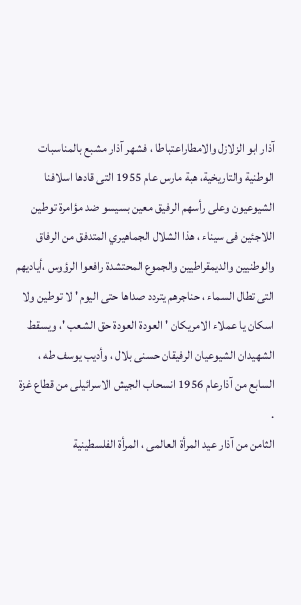آذار ابو الزلازل والامطاراعتباطا ، فشهر آذار مشبع بالمناسبات الوطنية والتاريخية، هبة مارس عام 1955 التى قادها اسلافنا الشيوعيون وعلى رأسهم الرفيق معين بسيسو ضد مؤامرة توطين اللاجئين فى سيناء ، هذا الشلال الجماهيري المتدفق من الرفاق والوطنيين والديمقراطيين والجموع المحتشدة رافعوا الرؤوس ،أياديهم التى تطال السماء ، حناجرهم يتردد صداها حتى اليوم ' لا توطين ولا اسكان يا عملاء الامريكان ' العودة العودة حق الشعب '، ويسقط الشهيدان الشيوعيان الرفيقان حسنى بلال ، وأديب يوسف طه ، السابع من آذارعام 1956 انسحاب الجيش الاسرائيلى من قطاع غزة .
الثامن من آذار عيد المرأة العالمى ، المرأة الفلسطينية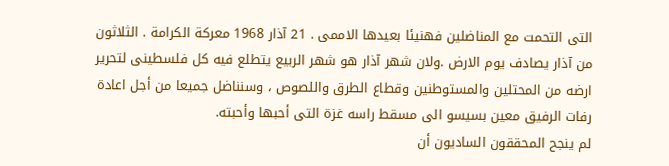التى التحمت مع المناضلين فهنيئا بعيدها الاممى . 21 آذار 1968 معركة الكرامة . الثلاثون من آذار يصادف يوم الارض .ولان شهر آذار هو شهر الربيع يتطلع فيه كل فلسطينى لتحرير ارضه من المحتلين والمستوطنين وقطاع الطرق واللصوص ، وسنناضل جميعا من أجل اعادة رفات الرفيق معين بسيسو الى مسقط راسه غزة التى أحبها وأحبته.
لم ينجح المحققون الساديون أن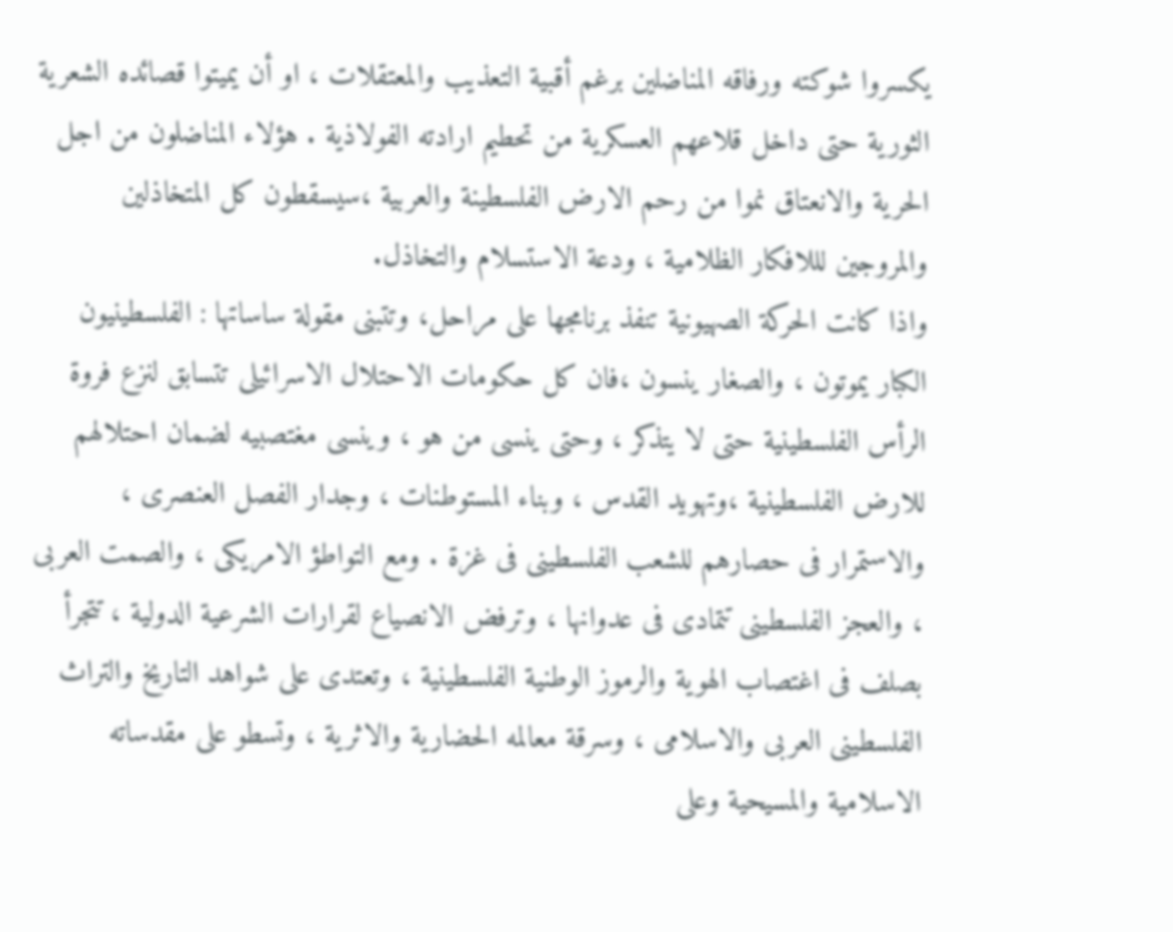يكسروا شوكته ورفاقه المناضلين برغم أقبية التعذيب والمعتقلات ، او أن يميتوا قصائده الشعرية الثورية حتى داخل قلاعهم العسكرية من تحطيم ارادته الفولاذية . هؤلاء المناضلون من اجل الحرية والانعتاق نموا من رحم الارض الفلسطينة والعربية ،سيسقطون كل المتخاذلين والمروجين لللافكار الظلامية ، ودعة الاستسلام والتخاذل.
واذا كانت الحركة الصهيونية تنفذ برنامجها على مراحل، وتتبنى مقولة ساساتها : الفلسطينيون الكبار يموتون ، والصغار ينسون ،فان كل حكومات الاحتلال الاسرائيلى تتسابق لنزع فروة الرأس الفلسطينية حتى لا يتذكر ، وحتى ينسى من هو ، وينسى مغتصبيه لضمان احتلالهم للارض الفلسطينية ،وتهويد القدس ، وبناء المستوطنات ، وجدار الفصل العنصرى ، والاستمرار فى حصارهم للشعب الفلسطينى فى غزة . ومع التواطؤ الامريكى ، والصمت العربى ، والعجز الفلسطينى تتمادى فى عدوانها ، وترفض الانصياع لقرارات الشرعية الدولية ، تتجرأ بصلف فى اغتصاب الهوية والرموز الوطنية الفلسطينية ، وتعتدى على شواهد التاريخ والتراث الفلسطينى العربى والاسلامى ، وسرقة معالمه الحضارية والاثرية ، وتسطو على مقدساته الاسلامية والمسيحية وعلى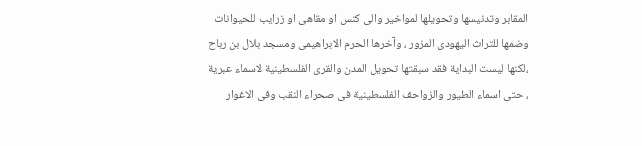المقابر وتدنيسها وتحويلها لمواخير والى كنس او مقاهى او زرايب للحيوانات وضمها للتراث اليهودى المزور ، وآخرها الحرم الابراهيمى ومسجد بلال بن رباح ،لكنها ليست البداية فقد سبقتها تحويل المدن والقرى الفلسطينية لاسماء عبرية ، حتى اسماء الطيور والزواحف الفلسطينية فى صحراء النقب وفى الاغوار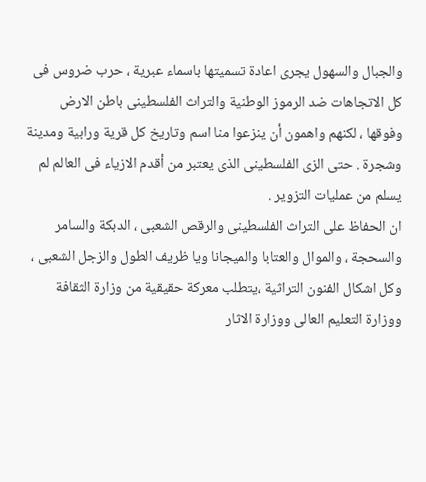والجبال والسهول يجرى اعادة تسميتها باسماء عبرية ، حرب ضروس فى كل الاتجاهات ضد الرموز الوطنية والتراث الفلسطينى باطن الارض وفوقها ، لكنهم واهمون أن ينزعوا منا اسم وتاريخ كل قرية ورابية ومدينة وشجرة . حتى الزى الفلسطينى الذى يعتبر من أقدم الازياء فى العالم لم يسلم من عمليات التزوير .
ان الحفاظ على التراث الفلسطينى والرقص الشعبى ، الدبكة والسامر والسحجة ، والموال والعتابا والميجانا ويا ظريف الطول والزجل الشعبى ، وكل اشكال الفنون التراثية ،يتطلب معركة حقيقية من وزارة الثقافة ووزارة التعليم العالى ووزارة الاثار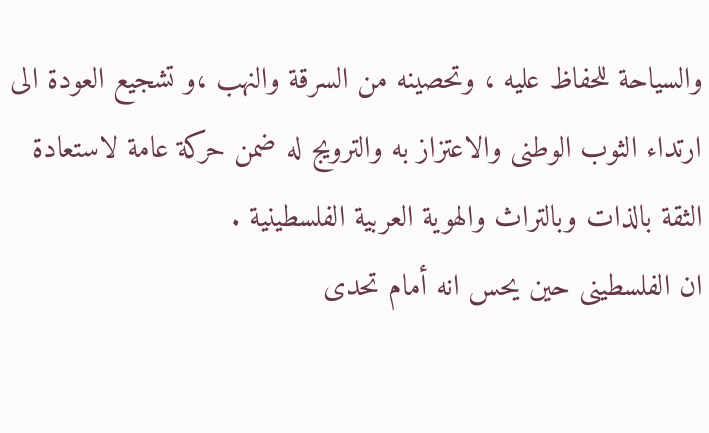والسياحة للحفاظ عليه ، وتحصينه من السرقة والنهب ،و تشجيع العودة الى ارتداء الثوب الوطنى والاعتزاز به والترويج له ضمن حركة عامة لاستعادة الثقة بالذات وبالتراث والهوية العربية الفلسطينية .
ان الفلسطينى حين يحس انه أمام تحدى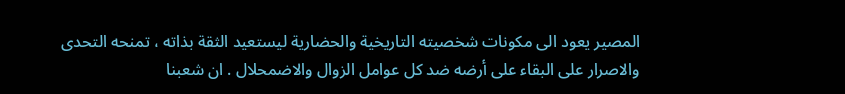المصير يعود الى مكونات شخصيته التاريخية والحضارية ليستعيد الثقة بذاته ، تمنحه التحدى والاصرار على البقاء على أرضه ضد كل عوامل الزوال والاضمحلال . ان شعبنا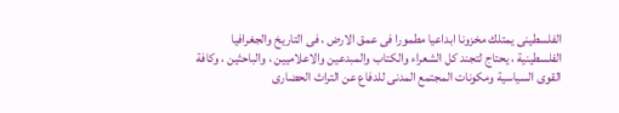الفلسطينى يمتلك مخزونا ابداعيا مطمورا فى عمق الارض ، فى التاريخ والجغرافيا الفلسطينية ، يحتاج لتجند كل الشعراء والكتاب والمبدعين والاعلاميين ، والباحثين ، وكافة القوى السياسية ومكونات المجتمع المدنى للدفاع عن التراث الحضارى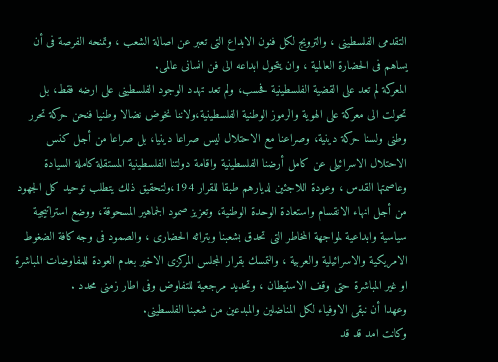التقدمى الفلسطينى ، والترويج لكل فنون الابداع التى تعبر عن اصالة الشعب ، وتمنحه الفرصة فى أن يساهم فى الحضارة العالمية ، وان يتحول ابداعه الى فن انسانى عالمى.
المعركة لم تعد على القضية الفلسطينية فحسب، ولم تعد تهدد الوجود الفلسطينى على ارضه فقط، بل تحولت الى معركة على الهوية والرموز الوطنية الفلسطينية،ولاننا نخوض نضالا وطنيا فنحن حركة تحرر وطنى ولسنا حركة دينية، وصراعنا مع الاحتلال ليس صراعا دينيا، بل صراعا من أجل كنس الاحتلال الاسرائيلى عن كامل أرضنا الفلسطينية واقامة دولتنا الفلسطينية المستقلة كاملة السيادة وعاصمتها القدس ، وعودة اللاجئين لديارهم طبقا للقرار 194،ولتحقيق ذلك يتطلب توحيد كل الجهود من أجل انهاء الانقسام واستعادة الوحدة الوطنية، وتعزيز صمود الجماهير المسحوقة، ووضع استراتيجية سياسية وابداعية لمواجهة المخاطر التى تحدق بشعبنا وبتراثه الحضارى ، والصمود فى وجه كافة الضغوط الامريكية والاسرائيلية والعربية ، والتمسك بقرار المجلس المركزى الاخير بعدم العودة للمفاوضات المباشرة او غير المباشرة حتى وقف الاستيطان ، وتحديد مرجعية للتفاوض وفى اطار زمنى محدد .
وعهدا أن نبقى الاوفياء لكل المناضلين والمبدعين من شعبنا الفلسطينى.
وكانت امد قد قد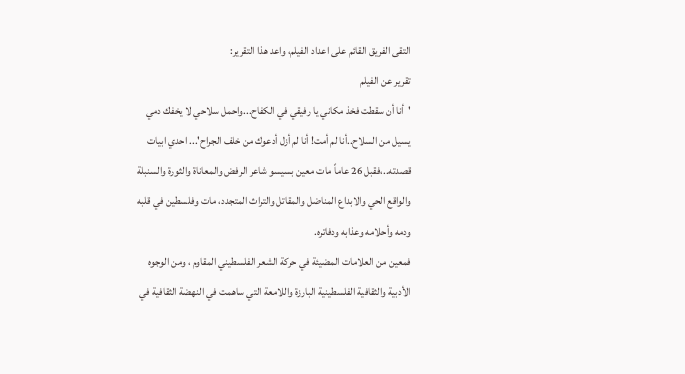التقى الفريق القائم على اعداد الفيلم، واعد هذا التقرير:
تقرير عن الفيلم
'أنا أن سقطت فخذ مكاني يا رفيقي في الكفاح...واحمل سلاحي لا يخفك دمي يسيل من السلاح..أنا لم أمت! أنا لم أزل أدعوك من خلف الجراح'... احدي ابيات قصدته..،فقبل 26 عاماً مات معين بسيسو شاعر الرفض والمعاناة والثورة والسنبلة والواقع الحي والابداع المناضل والمقاتل والتراث المتجدد، مات وفلسطين في قلبه ودمه وأحلامه وعذابه ودفاتره.
فمعين من العلامات المضيئة في حركة الشعر الفلسطيني المقاوم ، ومن الوجوه الأدبية والثقافية الفلسطينية البارزة واللامعة التي ساهمت في النهضة الثقافية في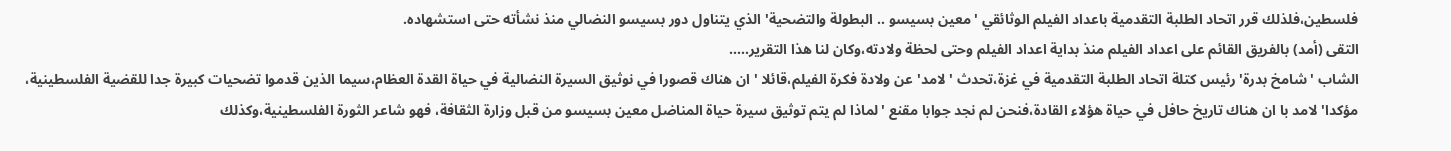فلسطين،فلذلك قرر اتحاد الطلبة التقدمية باعداد الفيلم الوثائقي 'معين بسيسو .. البطولة والتضحية' الذي يتناول دور بسيسو النضالي منذ نشأته حتى استشهاده.
التقى (أمد) بالفريق القائم على اعداد الفيلم منذ بداية اعداد الفيلم وحتى لحظة ولادته،وكان لنا هذا التقرير.....
الشاب 'شامخ بدرة' رئيس كتلة اتحاد الطلبة التقدمية في غزة،تحدث ' لامد' عن ولادة فكرة الفيلم،قائلا ' ان هناك قصورا في نوثيق السيرة النضالية في حياة القدة العظام،سيما الذين قدموا تضحيات كبيرة جدا للقضية الفلسطينية، مؤكدا' لامد با ان هناك تاريخ حافل في حياة هؤلاء القادة،فنحن لم نجد جوابا مقنع 'لماذا لم يتم توثيق سيرة حياة المناضل معين بسيسو من قبل وزارة الثقافة، فهو شاعر الثورة الفلسطينية،وكذلك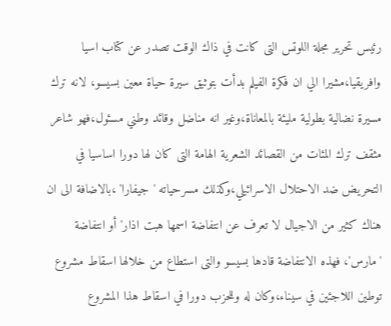رئيس تحرير مجلة اللوتس التى كانت في ذاك الوقت تصدر عن كتاب اسيا وافريقيا،مشيرا الي ان فكرة الفيلم بدأت بتوثيق سيرة حياة معين بسيسو، لانه ترك مسيرة نضالية بطولية مليئة بالمعاناة،وغير انه مناضل وقائد وطني مسئول،فهو شاعر مثقف ترك المئات من القصائد الشعرية الهامة التى كان لها دورا اساسيا في التحريض ضد الاحتلال الاسرائيلي،وكذلك مسرحياته ' جيفارا' ،بالاضافة الى ان هناك كثير من الاجيال لا تعرف عن انتفاضة اسمها هبت اذار' أو انتفاضة 'مارس'، فهذه الانتفاضة قادها بسيسو والتى استطاع من خلالها اسقاط مشروع توطين اللاجئين في سيناء،وكان له وللحزب دورا في اسقاط هذا المشروع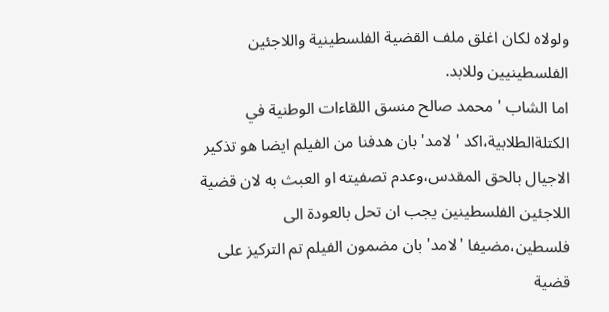ولولاه لكان اغلق ملف القضية الفلسطينية واللاجئين الفلسطينيين وللابد.
اما الشاب ' محمد صالح منسق اللقاءات الوطنية في الكتلةالطلابية،اكد ' لامد' بان هدفنا من الفيلم ايضا هو تذكير الاجيال بالحق المقدس،وعدم تصفيته او العبث به لان قضية اللاجئين الفلسطينين يجب ان تحل بالعودة الى فلسطين،مضيفا 'لامد' بان مضمون الفيلم تم التركيز على قضية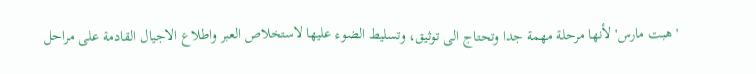'هبت مارس' لأنها مرحلة مهمة جدا وتحتاج الى توثيق، وتسليط الضوء عليها لاستخلاص العبر واطلاع الاجيال القادمة على مراحل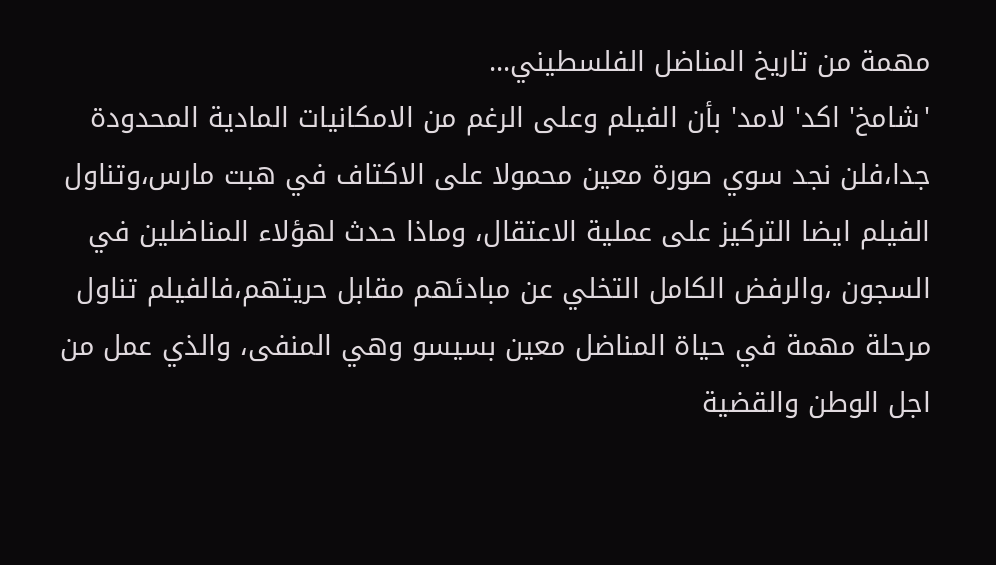مهمة من تاريخ المناضل الفلسطيني...
'شامخ' اكد' لامد' بأن الفيلم وعلى الرغم من الامكانيات المادية المحدودة جدا،فلن نجد سوي صورة معين محمولا على الاكتاف في هبت مارس،وتناول الفيلم ايضا التركيز على عملية الاعتقال، وماذا حدث لهؤلاء المناضلين في السجون ،والرفض الكامل التخلي عن مبادئهم مقابل حريتهم،فالفيلم تناول مرحلة مهمة في حياة المناضل معين بسيسو وهي المنفى، والذي عمل من اجل الوطن والقضية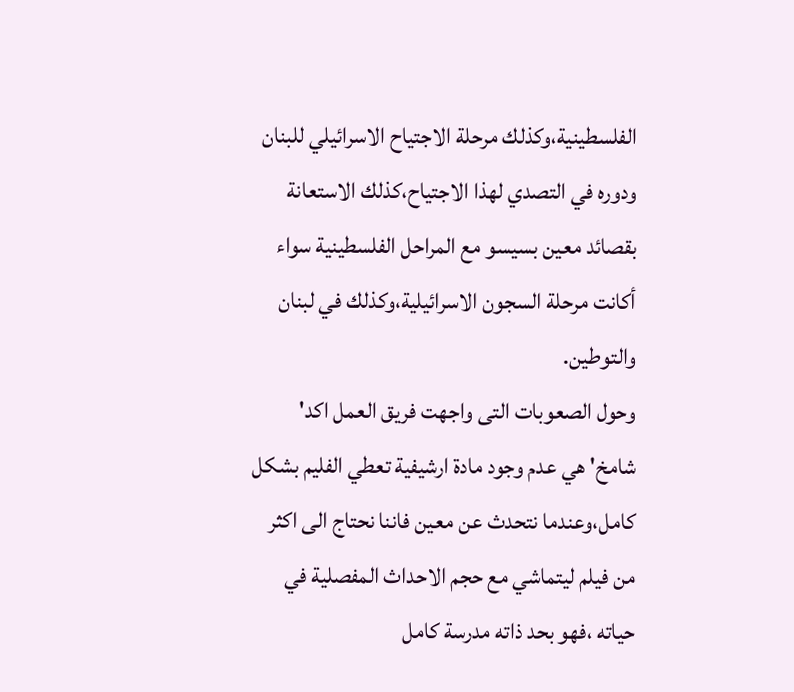الفلسطينية،وكذلك مرحلة الاجتياح الاسرائيلي للبنان ودوره في التصدي لهذا الاجتياح،كذلك الاستعانة بقصائد معين بسيسو مع المراحل الفلسطينية سواء أكانت مرحلة السجون الاسرائيلية،وكذلك في لبنان والتوطين.
وحول الصعوبات التى واجهت فريق العمل اكد' شامخ' هي عدم وجود مادة ارشيفية تعطي الفليم بشكل كامل،وعندما نتحدث عن معين فاننا نحتاج الى اكثر من فيلم ليتماشي مع حجم الاحداث المفصلية في حياته ،فهو بحد ذاته مدرسة كامل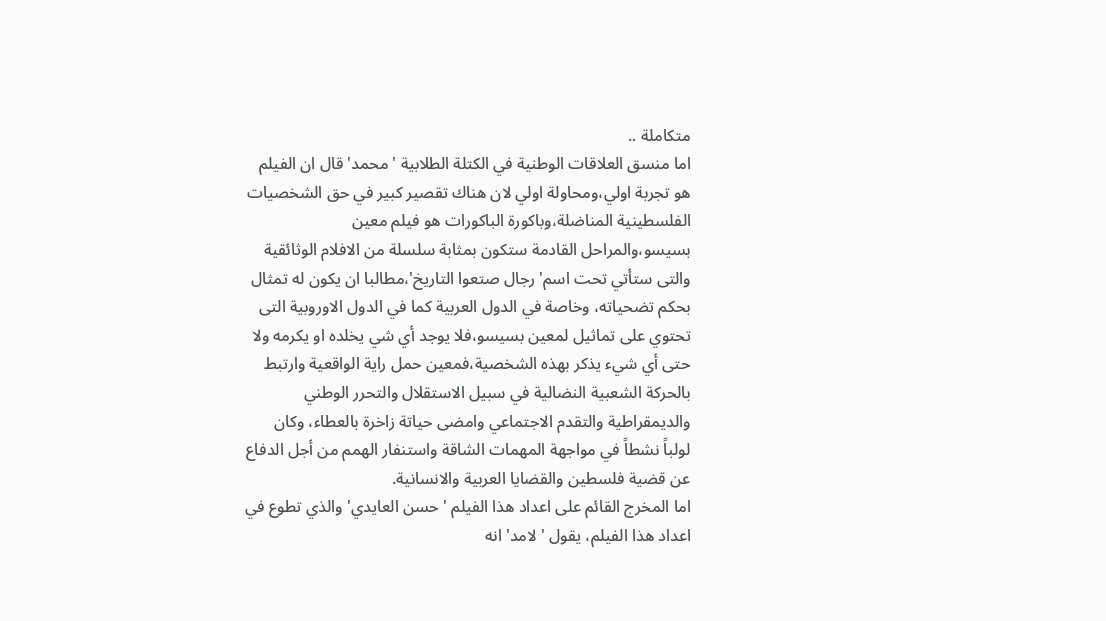متكاملة ..
اما منسق العلاقات الوطنية في الكتلة الطلابية ' محمد' قال ان الفيلم هو تجربة اولي،ومحاولة اولي لان هناك تقصير كبير في حق الشخصيات الفلسطينية المناضلة،وباكورة الباكورات هو فيلم معين بسيسو،والمراحل القادمة ستكون بمثابة سلسلة من الافلام الوثائقية والتى ستأتي تحت اسم' رجال صتعوا التاريخ'،مطالبا ان يكون له تمثال بحكم تضحياته، وخاصة في الدول العربية كما في الدول الاوروبية التى تحتوي على تماثيل لمعين بسيسو،فلا يوجد أي شي يخلده او يكرمه ولا حتى أي شيء يذكر بهذه الشخصية،فمعين حمل راية الواقعية وارتبط بالحركة الشعبية النضالية في سبيل الاستقلال والتحرر الوطني والديمقراطية والتقدم الاجتماعي وامضى حياتة زاخرة بالعطاء، وكان لولباً نشطاً في مواجهة المهمات الشاقة واستنفار الهمم من أجل الدفاع عن قضية فلسطين والقضايا العربية والانسانية.
اما المخرج القائم على اعداد هذا الفيلم ' حسن العايدي' والذي تطوع في اعداد هذا الفيلم، يقول ' لامد' انه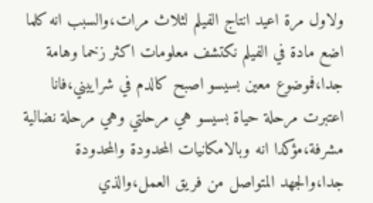ولاول مرة اعيد انتاج الفيلم لثلاث مرات،والسبب انه كلما اضع مادة في الفيلم نكتشف معلومات اكثر زخما وهامة جدا،فموضوع معين بسيسو اصبح كالدم في شراييني،فانا اعتبرت مرحلة حياة بسيسو هي مرحلتي وهي مرحلة نضالية مشرفة،مؤكدا انه وبالامكانيات المحدودة والمحدودة جدا،والجهد المتواصل من فريق العمل،والذي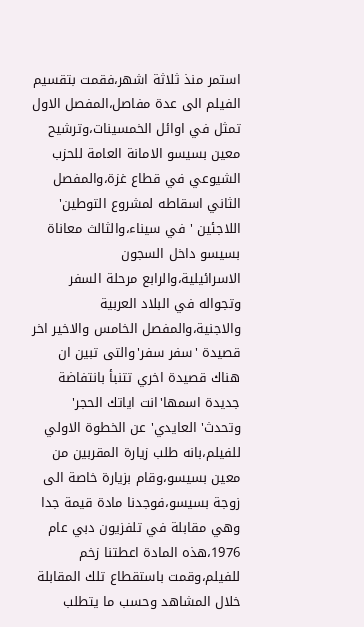استمر منذ ثلاثة اشهر،فقمت بتقسيم الفيلم الى عدة مفاصل،المفصل الاول تمثل في اوائل الخمسينات،وترشيح معين بسيسو الامانة العامة للحزب الشيوعي في قطاع غزة،والمفصل الثاني اسقاطه لمشروع التوطين' اللاجئين ' في سيناء،والثالث معاناة بسيسو داخل السجون الاسرائيلية،والرابع مرحلة السفر وتجواله في البلاد العربية والاجنية،والمفصل الخامس والاخير اخر قصيدة 'سفر سفر'والتى تبين ان هناك قصيدة اخري تتنبأ بانتفاضة جديدة اسمها'انت اياتك الحجر'
وتحدث' العايدي' عن الخطوة الاولي للفيلم،بانه طلب زيارة المقربين من معين بسيسو،وقام بزيارة خاصة الى زوجة بسيسو،فوجدنا مادة قيمة جدا وهي مقابلة في تلفزيون دبي عام 1976،هذه المادة اعطتنا زخم للفيلم،وقمت باستقطاع تلك المقابلة خلال المشاهد وحسب ما يتطلب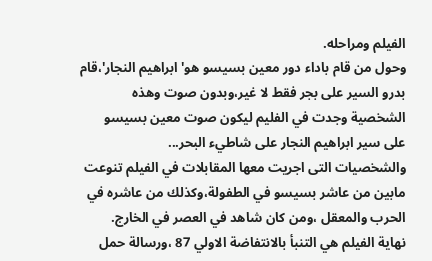الفيلم ومراحله.
وحول من قام باداء دور معين بسيسو هو' ابراهيم النجار'،قام بدرو السير على بجر فقط لا غير،وبدون صوت وهذه الشخصية وجدت في الفليم ليكون صوت معين بسيسو على سير ابراهيم النجار على شاطيء البحر...
والشخصيات التى اجريت معها المقابلات في الفيلم تنوعت مابين من عاشر بسيسو في الطفولة،وكذلك من عاشره في الحرب والمعقل ،ومن كان شاهد في العصر في الخارج.
نهاية الفيلم هي التنبأ بالانتفاضة الاولي 87 ،ورسالة حمل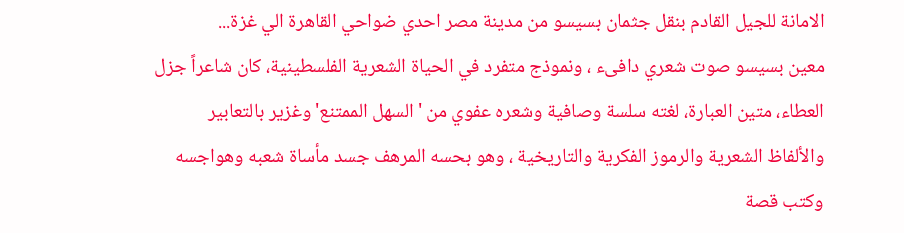الامانة للجيل القادم بنقل جثمان بسيسو من مدينة مصر احدي ضواحي القاهرة الي غزة...
معين بسيسو صوت شعري دافىء ، ونموذج متفرد في الحياة الشعرية الفلسطينية، كان شاعراً جزل العطاء، متين العبارة، لغته سلسة وصافية وشعره عفوي من 'السهل الممتنع' وغزير بالتعابير والألفاظ الشعرية والرموز الفكرية والتاريخية ، وهو بحسه المرهف جسد مأساة شعبه وهواجسه وكتب قصة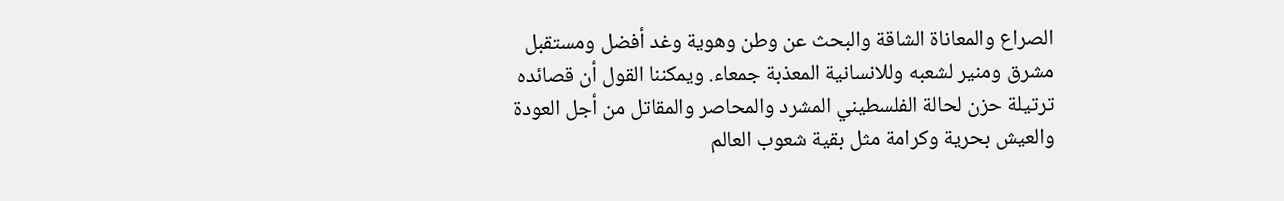الصراع والمعاناة الشاقة والبحث عن وطن وهوية وغد أفضل ومستقبل مشرق ومنير لشعبه وللانسانية المعذبة جمعاء. ويمكننا القول أن قصائده ترتيلة حزن لحالة الفلسطيني المشرد والمحاصر والمقاتل من أجل العودة والعيش بحرية وكرامة مثل بقية شعوب العالم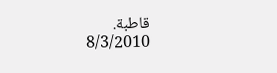قاطبة.
8/3/2010